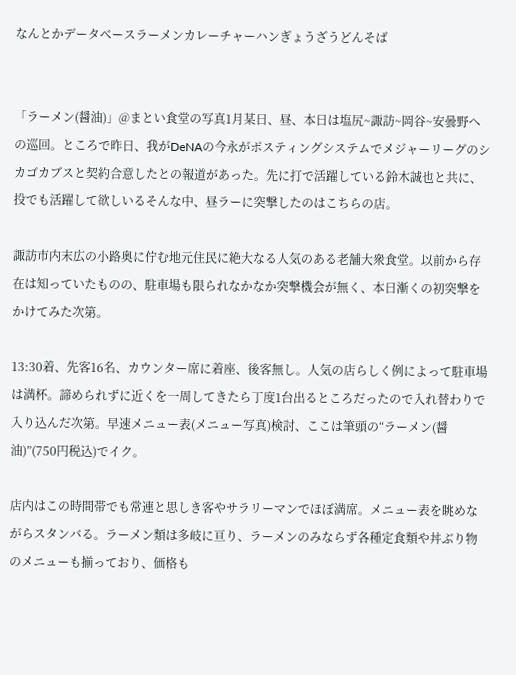なんとかデータベースラーメンカレーチャーハンぎょうざうどんそば


「ラーメン(醤油)」@まとい食堂の写真1月某日、昼、本日は塩尻~諏訪~岡谷~安曇野への巡回。ところで昨日、我がDeNAの今永がポスティングシステムでメジャーリーグのシカゴカブスと契約合意したとの報道があった。先に打で活躍している鈴木誠也と共に、投でも活躍して欲しいるそんな中、昼ラーに突撃したのはこちらの店。

諏訪市内末広の小路奥に佇む地元住民に絶大なる人気のある老舗大衆食堂。以前から存在は知っていたものの、駐車場も限られなかなか突撃機会が無く、本日漸くの初突撃をかけてみた次第。

13:30着、先客16名、カウンター席に着座、後客無し。人気の店らしく例によって駐車場は満杯。諦められずに近くを一周してきたら丁度1台出るところだったので入れ替わりで入り込んだ次第。早速メニュー表(メニュー写真)検討、ここは筆頭の“ラーメン(醤油)”(750円税込)でイク。

店内はこの時間帯でも常連と思しき客やサラリーマンでほぼ満席。メニュー表を眺めながらスタンバる。ラーメン類は多岐に亘り、ラーメンのみならず各種定食類や丼ぶり物のメニューも揃っており、価格も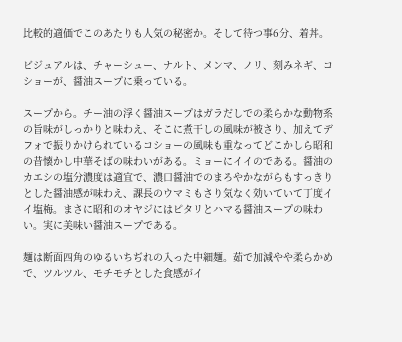比較的適価でこのあたりも人気の秘密か。そして待つ事6分、着丼。

ビジュアルは、チャーシュー、ナルト、メンマ、ノリ、刻みネギ、コショーが、醤油スープに乗っている。

スープから。チー油の浮く醤油スープはガラだしでの柔らかな動物系の旨味がしっかりと味わえ、そこに煮干しの風味が被さり、加えてデフォで振りかけられているコショーの風味も重なってどこかしら昭和の昔懐かし中華そばの味わいがある。ミョーにイイのである。醤油のカエシの塩分濃度は適宜で、濃口醤油でのまろやかながらもすっきりとした醤油感が味わえ、課長のウマミもさり気なく効いていて丁度イイ塩梅。まさに昭和のオヤジにはピタリとハマる醤油スープの味わい。実に美味い醤油スープである。

麺は断面四角のゆるいちぢれの入った中細麺。茹で加減やや柔らかめで、ツルツル、モチモチとした食感がイ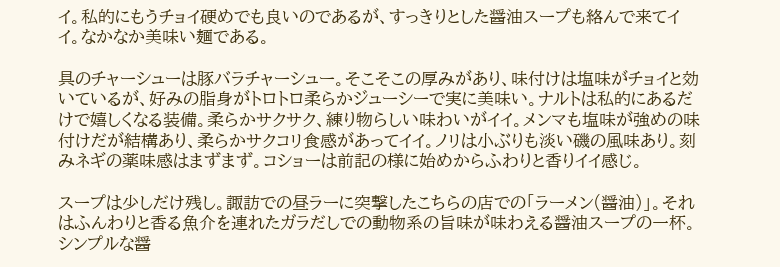イ。私的にもうチョイ硬めでも良いのであるが、すっきりとした醤油スープも絡んで来てイイ。なかなか美味い麺である。

具のチャーシューは豚バラチャーシュー。そこそこの厚みがあり、味付けは塩味がチョイと効いているが、好みの脂身がトロトロ柔らかジューシーで実に美味い。ナルトは私的にあるだけで嬉しくなる装備。柔らかサクサク、練り物らしい味わいがイイ。メンマも塩味が強めの味付けだが結構あり、柔らかサクコリ食感があってイイ。ノリは小ぶりも淡い磯の風味あり。刻みネギの薬味感はまずまず。コショーは前記の様に始めからふわりと香りイイ感じ。

スープは少しだけ残し。諏訪での昼ラーに突撃したこちらの店での「ラーメン(醤油)」。それはふんわりと香る魚介を連れたガラだしでの動物系の旨味が味わえる醤油スープの一杯。シンプルな醤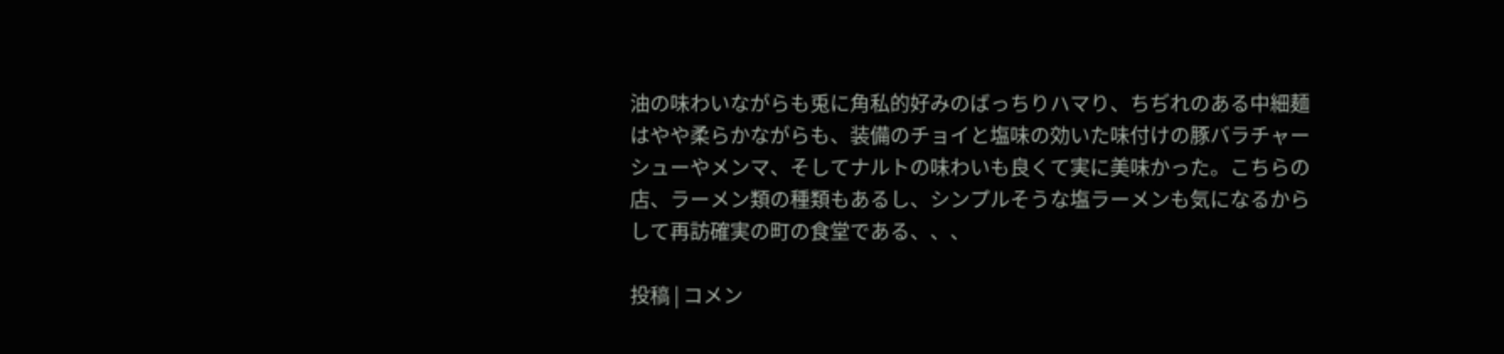油の味わいながらも兎に角私的好みのばっちりハマり、ちぢれのある中細麺はやや柔らかながらも、装備のチョイと塩味の効いた味付けの豚バラチャーシューやメンマ、そしてナルトの味わいも良くて実に美味かった。こちらの店、ラーメン類の種類もあるし、シンプルそうな塩ラーメンも気になるからして再訪確実の町の食堂である、、、

投稿 | コメン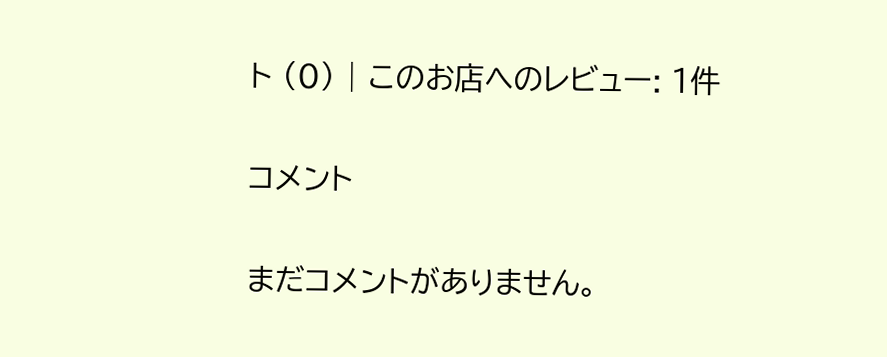ト (0) | このお店へのレビュー: 1件

コメント

まだコメントがありません。